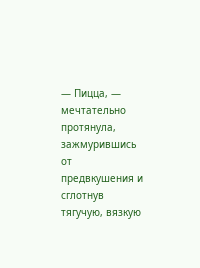— Пицца, — мечтательно протянула, зажмурившись от предвкушения и сглотнув тягучую, вязкую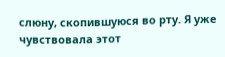слюну, скопившуюся во рту. Я уже чувствовала этот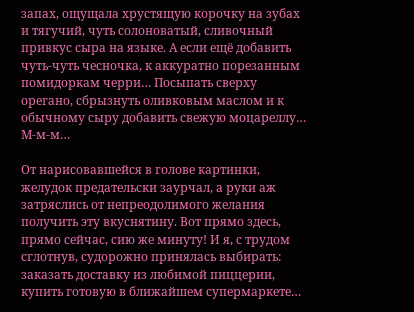запах, ощущала хрустящую корочку на зубах и тягучий, чуть солоноватый, сливочный привкус сыра на языке. А если ещё добавить чуть-чуть чесночка, к аккуратно порезанным помидоркам черри… Посыпать сверху орегано, сбрызнуть оливковым маслом и к обычному сыру добавить свежую моцареллу… М-м-м…

От нарисовавшейся в голове картинки, желудок предательски заурчал, а руки аж затряслись от непреодолимого желания получить эту вкуснятину. Вот прямо здесь, прямо сейчас, сию же минуту! И я, с трудом сглотнув, судорожно принялась выбирать: заказать доставку из любимой пиццерии, купить готовую в ближайшем супермаркете…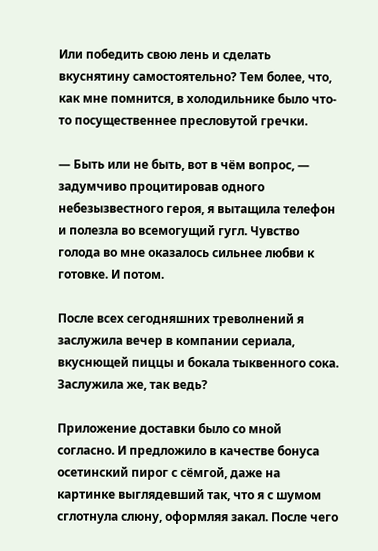Или победить свою лень и сделать вкуснятину самостоятельно? Тем более, что, как мне помнится, в холодильнике было что-то посущественнее пресловутой гречки.

— Быть или не быть, вот в чём вопрос, — задумчиво процитировав одного небезызвестного героя, я вытащила телефон и полезла во всемогущий гугл. Чувство голода во мне оказалось сильнее любви к готовке. И потом.

После всех сегодняшних треволнений я заслужила вечер в компании сериала, вкуснющей пиццы и бокала тыквенного сока. Заслужила же, так ведь?

Приложение доставки было со мной согласно. И предложило в качестве бонуса осетинский пирог с сёмгой, даже на картинке выглядевший так, что я с шумом сглотнула слюну, оформляя закал. После чего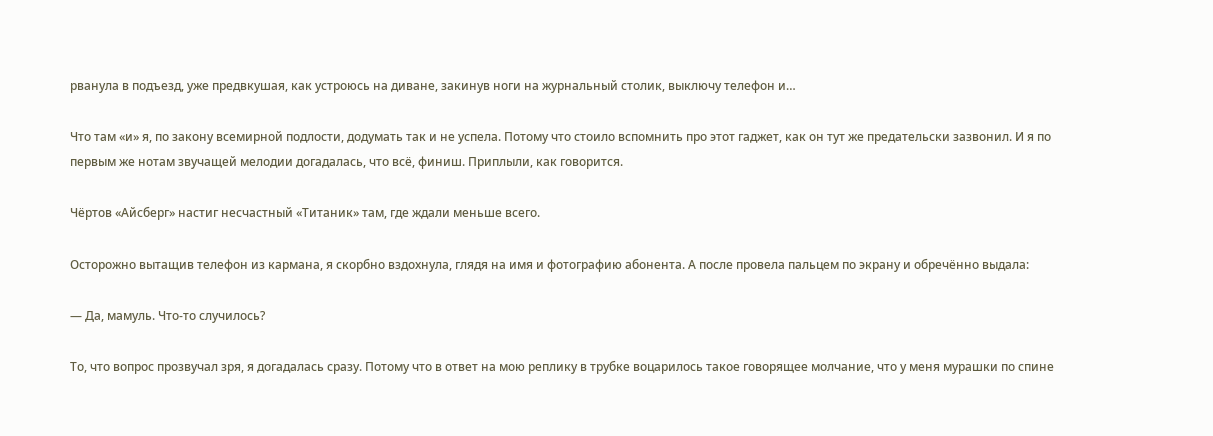рванула в подъезд, уже предвкушая, как устроюсь на диване, закинув ноги на журнальный столик, выключу телефон и…

Что там «и» я, по закону всемирной подлости, додумать так и не успела. Потому что стоило вспомнить про этот гаджет, как он тут же предательски зазвонил. И я по первым же нотам звучащей мелодии догадалась, что всё, финиш. Приплыли, как говорится.

Чёртов «Айсберг» настиг несчастный «Титаник» там, где ждали меньше всего.

Осторожно вытащив телефон из кармана, я скорбно вздохнула, глядя на имя и фотографию абонента. А после провела пальцем по экрану и обречённо выдала:

— Да, мамуль. Что-то случилось?

То, что вопрос прозвучал зря, я догадалась сразу. Потому что в ответ на мою реплику в трубке воцарилось такое говорящее молчание, что у меня мурашки по спине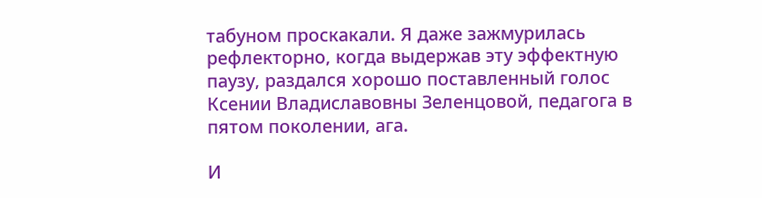табуном проскакали. Я даже зажмурилась рефлекторно, когда выдержав эту эффектную паузу, раздался хорошо поставленный голос Ксении Владиславовны Зеленцовой, педагога в пятом поколении, ага.

И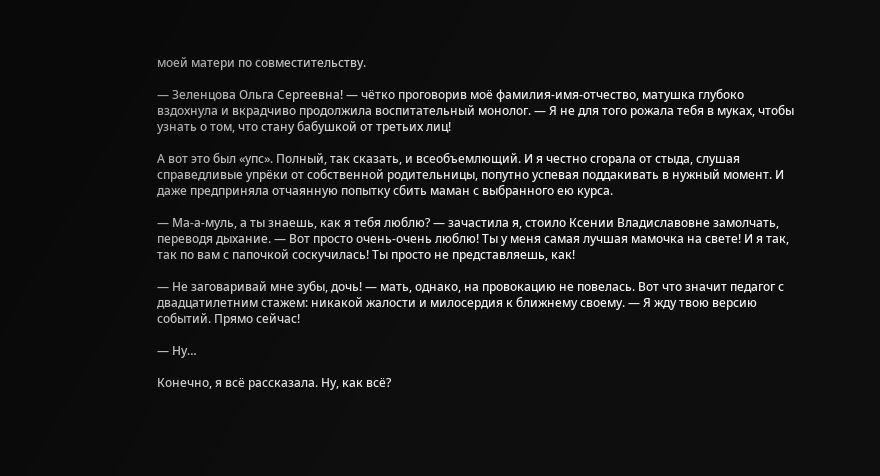моей матери по совместительству.

— Зеленцова Ольга Сергеевна! — чётко проговорив моё фамилия-имя-отчество, матушка глубоко вздохнула и вкрадчиво продолжила воспитательный монолог. — Я не для того рожала тебя в муках, чтобы узнать о том, что стану бабушкой от третьих лиц!

А вот это был «упс». Полный, так сказать, и всеобъемлющий. И я честно сгорала от стыда, слушая справедливые упрёки от собственной родительницы, попутно успевая поддакивать в нужный момент. И даже предприняла отчаянную попытку сбить маман с выбранного ею курса.

— Ма-а-муль, а ты знаешь, как я тебя люблю? — зачастила я, стоило Ксении Владиславовне замолчать, переводя дыхание. — Вот просто очень-очень люблю! Ты у меня самая лучшая мамочка на свете! И я так, так по вам с папочкой соскучилась! Ты просто не представляешь, как!

— Не заговаривай мне зубы, дочь! — мать, однако, на провокацию не повелась. Вот что значит педагог с двадцатилетним стажем: никакой жалости и милосердия к ближнему своему. — Я жду твою версию событий. Прямо сейчас!

— Ну…

Конечно, я всё рассказала. Ну, как всё?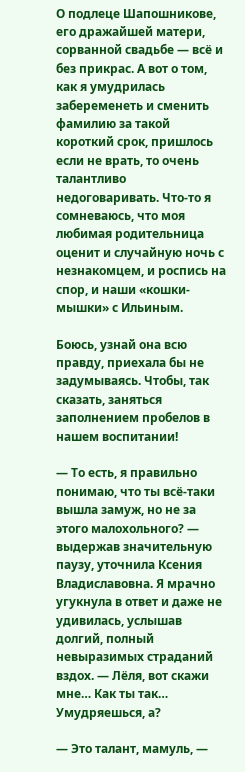О подлеце Шапошникове, его дражайшей матери, сорванной свадьбе — всё и без прикрас. А вот о том, как я умудрилась забеременеть и сменить фамилию за такой короткий срок, пришлось если не врать, то очень талантливо недоговаривать. Что-то я сомневаюсь, что моя любимая родительница оценит и случайную ночь с незнакомцем, и роспись на спор, и наши «кошки-мышки» с Ильиным.

Боюсь, узнай она всю правду, приехала бы не задумываясь. Чтобы, так сказать, заняться заполнением пробелов в нашем воспитании!

— То есть, я правильно понимаю, что ты всё-таки вышла замуж, но не за этого малохольного? — выдержав значительную паузу, уточнила Ксения Владиславовна. Я мрачно угукнула в ответ и даже не удивилась, услышав долгий, полный невыразимых страданий вздох. — Лёля, вот скажи мне… Как ты так… Умудряешься, а?

— Это талант, мамуль, —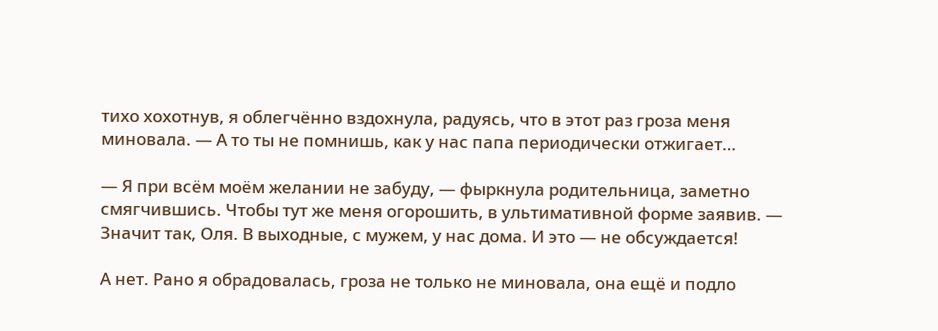тихо хохотнув, я облегчённо вздохнула, радуясь, что в этот раз гроза меня миновала. — А то ты не помнишь, как у нас папа периодически отжигает…

— Я при всём моём желании не забуду, — фыркнула родительница, заметно смягчившись. Чтобы тут же меня огорошить, в ультимативной форме заявив. — Значит так, Оля. В выходные, с мужем, у нас дома. И это — не обсуждается!

А нет. Рано я обрадовалась, гроза не только не миновала, она ещё и подло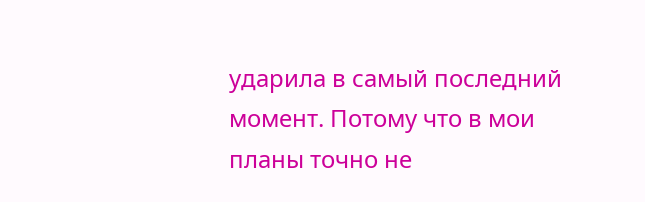ударила в самый последний момент. Потому что в мои планы точно не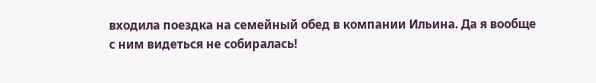входила поездка на семейный обед в компании Ильина. Да я вообще с ним видеться не собиралась!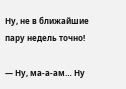Ну, не в ближайшие пару недель точно!

— Ну, ма-а-ам… Ну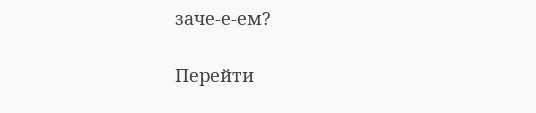заче-е-ем?

Перейти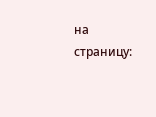на страницу: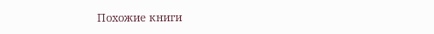Похожие книги